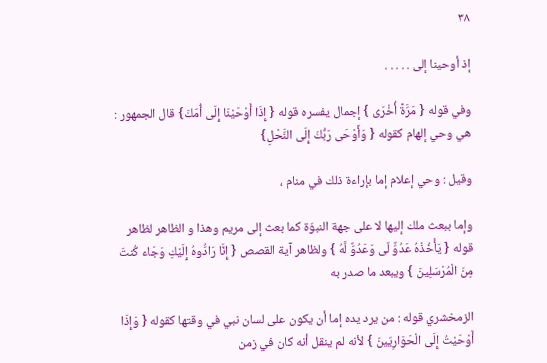٣٨

إذ أوحينا إلى . . . . .

وفي قوله { مَرَّةً أُخْرَى } إجمال يفسره قوله { إِذَا أَوْحَيْنَا إِلَى أُمّكَ} قال الجمهور : هي وحي إلهام كقوله { وَأَوْحَى رَبُّكَ إِلَى النَّحْلِ}

وقيل : وحي إعلام إما بإراءة ذلك في منام ،

وإما ببعث ملك إليها لا على جهة النبوّة كما بعث إلى مريم وهذا و الظاهر لظاهر قوله { يَأْخُذْهُ عَدُوٌّ لّى وَعَدُوٌّ لَّهُ } ولظاهر آية القصص { إِنَّا رَادُّوهُ إِلَيْكِ وَجَاء كُنتَ مِنَ الْمُرْسَلِينَ } ويبعد ما صدر به

الزمخشري قوله : من يرد يده إما أن يكون على لسان نبي في وقتها كقوله { وَإِذَا أَوْحَيْتُ إِلَى الْحَوَارِيّينَ } لأنه لم ينقل أنه كان في زمن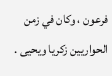فرعون ، وكان في زمن الحواريين زكريا ويحيى .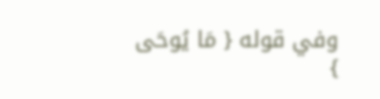وفي قوله { مَا يُوحَى }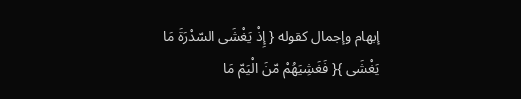إبهام وإجمال كقوله { إِذْ يَغْشَى السّدْرَةَ مَا يَغْشَى }{ فَغَشِيَهُمْ مّنَ الْيَمّ مَا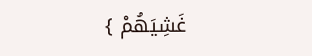غَشِيَهُمْ }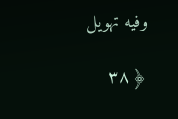وفيه تهويل

﴿ ٣٨